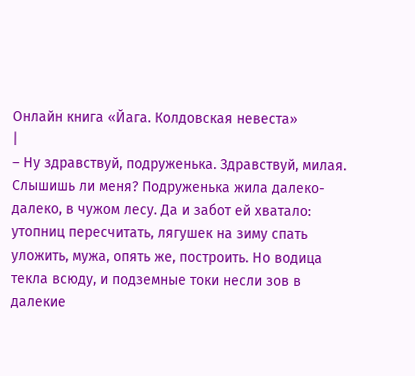Онлайн книга «Йага. Колдовская невеста»
|
– Ну здравствуй, подруженька. Здравствуй, милая. Слышишь ли меня? Подруженька жила далеко-далеко, в чужом лесу. Да и забот ей хватало: утопниц пересчитать, лягушек на зиму спать уложить, мужа, опять же, построить. Но водица текла всюду, и подземные токи несли зов в далекие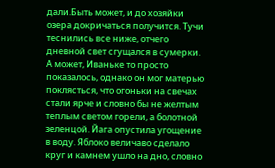дали.Быть может, и до хозяйки озера докричаться получится. Тучи теснились все ниже, отчего дневной свет сгущался в сумерки. А может, Иваньке то просто показалось, однако он мог матерью поклясться, что огоньки на свечах стали ярче и словно бы не желтым теплым светом горели, а болотной зеленцой. Йага опустила угощение в воду. Яблоко величаво сделало круг и камнем ушло на дно, словно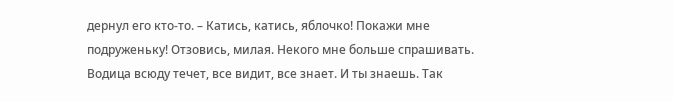дернул его кто-то. – Катись, катись, яблочко! Покажи мне подруженьку! Отзовись, милая. Некого мне больше спрашивать. Водица всюду течет, все видит, все знает. И ты знаешь. Так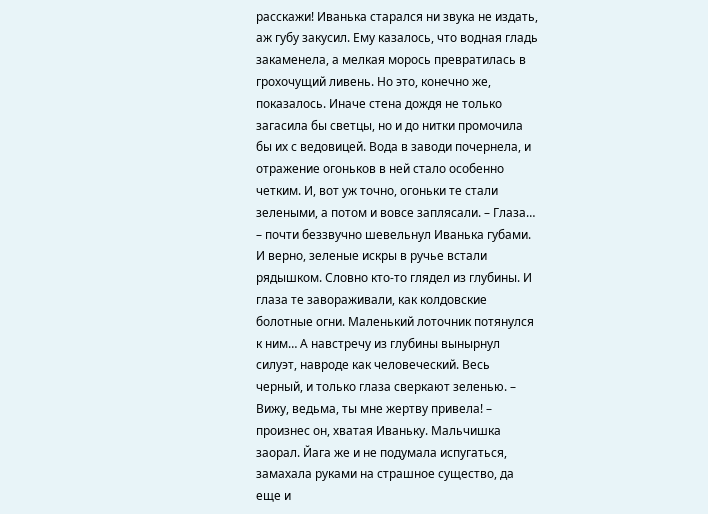расскажи! Иванька старался ни звука не издать, аж губу закусил. Ему казалось, что водная гладь закаменела, а мелкая морось превратилась в грохочущий ливень. Но это, конечно же, показалось. Иначе стена дождя не только загасила бы светцы, но и до нитки промочила бы их с ведовицей. Вода в заводи почернела, и отражение огоньков в ней стало особенно четким. И, вот уж точно, огоньки те стали зелеными, а потом и вовсе заплясали. – Глаза… – почти беззвучно шевельнул Иванька губами. И верно, зеленые искры в ручье встали рядышком. Словно кто-то глядел из глубины. И глаза те завораживали, как колдовские болотные огни. Маленький лоточник потянулся к ним… А навстречу из глубины вынырнул силуэт, навроде как человеческий. Весь черный, и только глаза сверкают зеленью. – Вижу, ведьма, ты мне жертву привела! – произнес он, хватая Иваньку. Мальчишка заорал. Йага же и не подумала испугаться, замахала руками на страшное существо, да еще и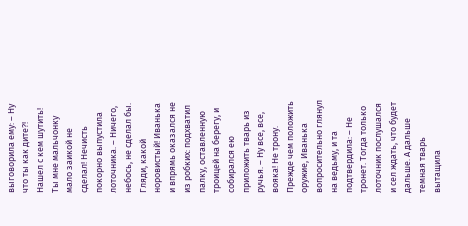выговорила ему: – Ну что ты как дите?! Нашел с кем шутить! Ты мне мальчонку мало заикой не сделал! Нечисть покорно выпустила лоточника. – Ничего, небось, не сделал бы. Гляди, какой норовистый! Иванька и впрямь оказался не из робких: подхватил палку, оставленную троицей на берегу, и собирался ею приложить тварь из ручья. – Ну все, все, вояка! Не трону. Прежде чем положить оружие, Иванька вопросительно глянул на ведьму, и та подтвердила: – Не тронет. Тогда только лоточник послушался и сел ждать, что будет дальше. А дальше темная тварь вытащила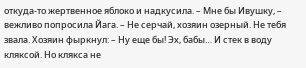откуда-то жертвенное яблоко и надкусила. – Мне бы Ивушку, – вежливо попросила Йага. – Не серчай, хозяин озерный. Не тебя звала. Хозяин фыркнул: – Ну еще бы! Эх, бабы… И стек в воду кляксой. Но клякса не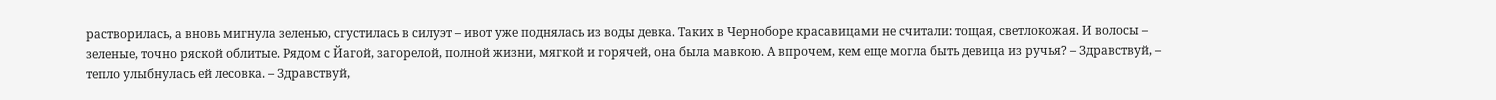растворилась, а вновь мигнула зеленью, сгустилась в силуэт – ивот уже поднялась из воды девка. Таких в Черноборе красавицами не считали: тощая, светлокожая. И волосы – зеленые, точно ряской облитые. Рядом с Йагой, загорелой, полной жизни, мягкой и горячей, она была мавкою. А впрочем, кем еще могла быть девица из ручья? – Здравствуй, – тепло улыбнулась ей лесовка. – Здравствуй,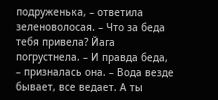подруженька, – ответила зеленоволосая. – Что за беда тебя привела? Йага погрустнела. – И правда беда, – призналась она. – Вода везде бывает, все ведает. А ты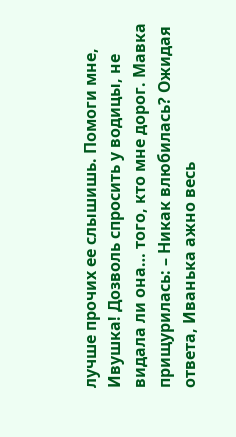лучше прочих ее слышишь. Помоги мне, Ивушка! Дозволь спросить у водицы, не видала ли она… того, кто мне дорог. Мавка прищурилась: – Никак влюбилась? Ожидая ответа, Иванька ажно весь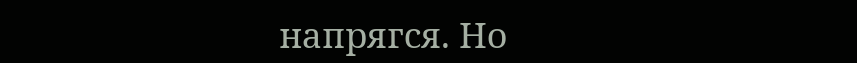напрягся. Но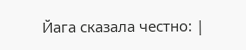Йага сказала честно: |